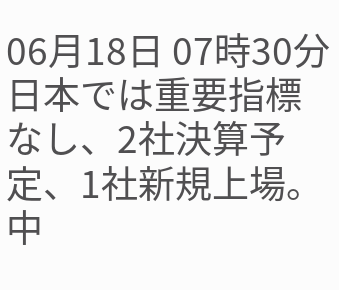06月18日 07時30分
日本では重要指標なし、2社決算予定、1社新規上場。
中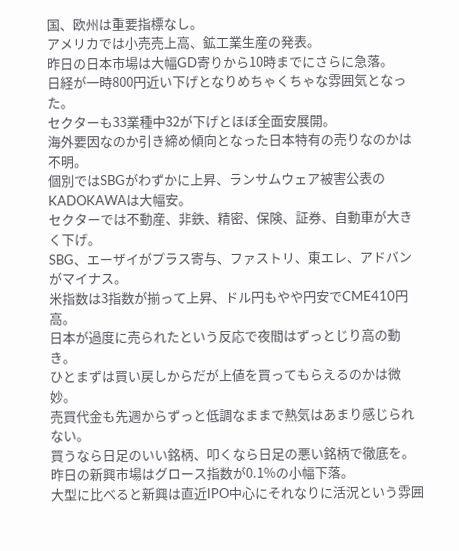国、欧州は重要指標なし。
アメリカでは小売売上高、鉱工業生産の発表。
昨日の日本市場は大幅GD寄りから10時までにさらに急落。
日経が一時800円近い下げとなりめちゃくちゃな雰囲気となった。
セクターも33業種中32が下げとほぼ全面安展開。
海外要因なのか引き締め傾向となった日本特有の売りなのかは不明。
個別ではSBGがわずかに上昇、ランサムウェア被害公表のKADOKAWAは大幅安。
セクターでは不動産、非鉄、精密、保険、証券、自動車が大きく下げ。
SBG、エーザイがプラス寄与、ファストリ、東エレ、アドバンがマイナス。
米指数は3指数が揃って上昇、ドル円もやや円安でCME410円高。
日本が過度に売られたという反応で夜間はずっとじり高の動き。
ひとまずは買い戻しからだが上値を買ってもらえるのかは微妙。
売買代金も先週からずっと低調なままで熱気はあまり感じられない。
買うなら日足のいい銘柄、叩くなら日足の悪い銘柄で徹底を。
昨日の新興市場はグロース指数が0.1%の小幅下落。
大型に比べると新興は直近IPO中心にそれなりに活況という雰囲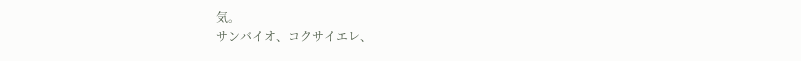気。
サンバイオ、コクサイエレ、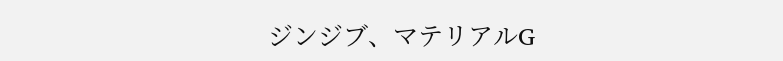ジンジブ、マテリアルG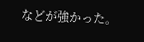などが強かった。